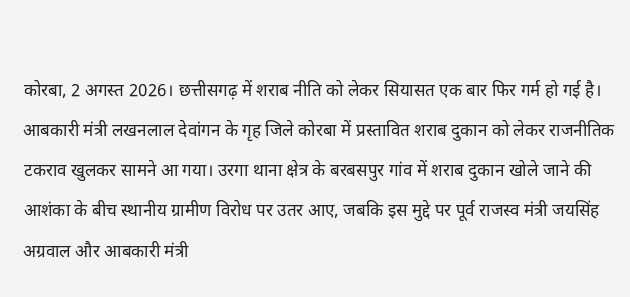कोरबा, 2 अगस्त 2026। छत्तीसगढ़ में शराब नीति को लेकर सियासत एक बार फिर गर्म हो गई है। आबकारी मंत्री लखनलाल देवांगन के गृह जिले कोरबा में प्रस्तावित शराब दुकान को लेकर राजनीतिक टकराव खुलकर सामने आ गया। उरगा थाना क्षेत्र के बरबसपुर गांव में शराब दुकान खोले जाने की आशंका के बीच स्थानीय ग्रामीण विरोध पर उतर आए, जबकि इस मुद्दे पर पूर्व राजस्व मंत्री जयसिंह अग्रवाल और आबकारी मंत्री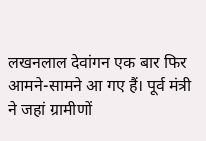लखनलाल देवांगन एक बार फिर आमने-सामने आ गए हैं। पूर्व मंत्री ने जहां ग्रामीणों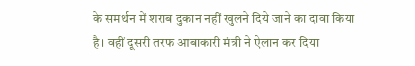के समर्थन में शराब दुकान नहीं खुलने दिये जाने का दावा किया है। वहीं दूसरी तरफ आबाकारी मंत्री ने ऐलान कर दिया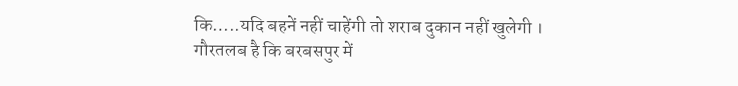कि…..यदि बहनें नहीं चाहेंगी तो शराब दुकान नहीं खुलेगी ।
गौरतलब है कि बरबसपुर में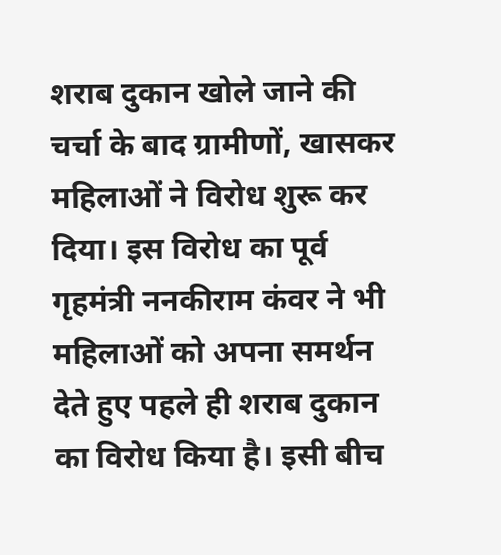शराब दुकान खोले जाने की चर्चा के बाद ग्रामीणों, खासकर महिलाओं ने विरोध शुरू कर दिया। इस विरोध का पूर्व गृहमंत्री ननकीराम कंवर ने भी महिलाओं को अपना समर्थन देते हुए पहले ही शराब दुकान का विरोध किया है। इसी बीच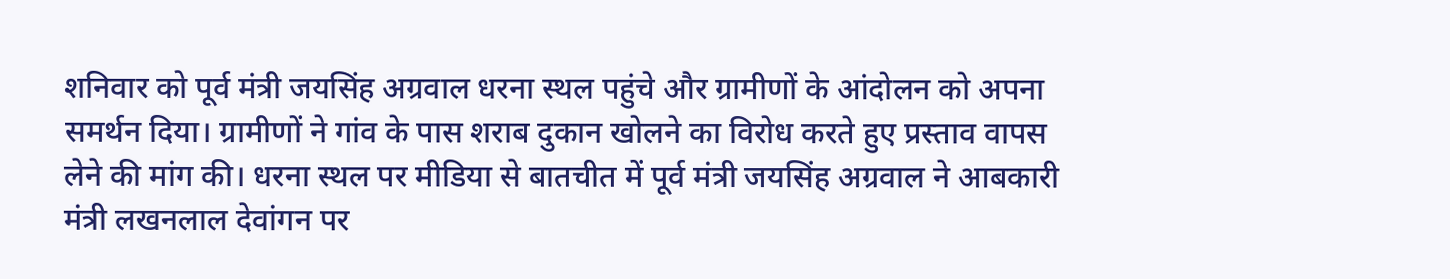शनिवार को पूर्व मंत्री जयसिंह अग्रवाल धरना स्थल पहुंचे और ग्रामीणों के आंदोलन को अपना समर्थन दिया। ग्रामीणों ने गांव के पास शराब दुकान खोलने का विरोध करते हुए प्रस्ताव वापस लेने की मांग की। धरना स्थल पर मीडिया से बातचीत में पूर्व मंत्री जयसिंह अग्रवाल ने आबकारी मंत्री लखनलाल देवांगन पर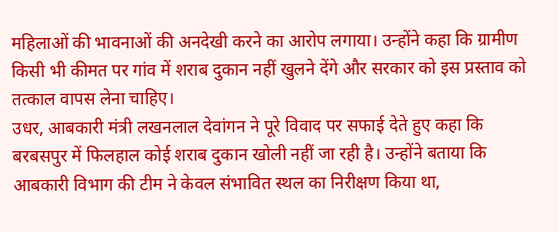महिलाओं की भावनाओं की अनदेखी करने का आरोप लगाया। उन्होंने कहा कि ग्रामीण किसी भी कीमत पर गांव में शराब दुकान नहीं खुलने देंगे और सरकार को इस प्रस्ताव को तत्काल वापस लेना चाहिए।
उधर, आबकारी मंत्री लखनलाल देवांगन ने पूरे विवाद पर सफाई देते हुए कहा कि बरबसपुर में फिलहाल कोई शराब दुकान खोली नहीं जा रही है। उन्होंने बताया कि आबकारी विभाग की टीम ने केवल संभावित स्थल का निरीक्षण किया था,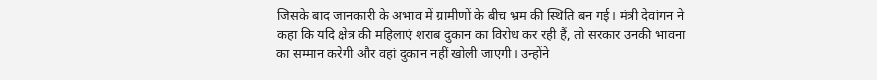जिसके बाद जानकारी के अभाव में ग्रामीणों के बीच भ्रम की स्थिति बन गई। मंत्री देवांगन ने कहा कि यदि क्षेत्र की महिलाएं शराब दुकान का विरोध कर रही हैं, तो सरकार उनकी भावना का सम्मान करेगी और वहां दुकान नहीं खोली जाएगी। उन्होंने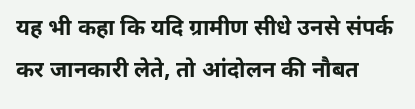यह भी कहा कि यदि ग्रामीण सीधे उनसे संपर्क कर जानकारी लेते, तो आंदोलन की नौबत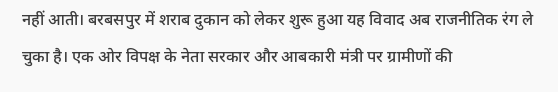नहीं आती। बरबसपुर में शराब दुकान को लेकर शुरू हुआ यह विवाद अब राजनीतिक रंग ले चुका है। एक ओर विपक्ष के नेता सरकार और आबकारी मंत्री पर ग्रामीणों की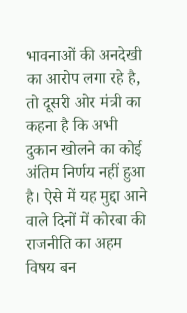भावनाओं की अनदेखी का आरोप लगा रहे है, तो दूसरी ओर मंत्री का कहना है कि अभी दुकान खोलने का कोई अंतिम निर्णय नहीं हुआ है। ऐसे में यह मुद्दा आने वाले दिनों में कोरबा की राजनीति का अहम विषय बन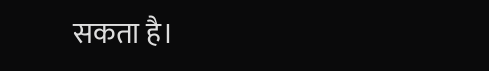सकता है।